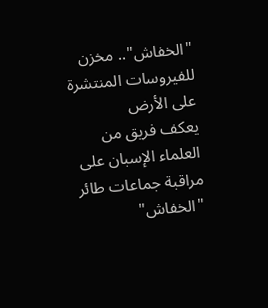"الخفاش".. مخزن للفيروسات المنتشرة على الأرض
يعكف فريق من العلماء الإسبان على مراقبة جماعات طائر "الخفاش"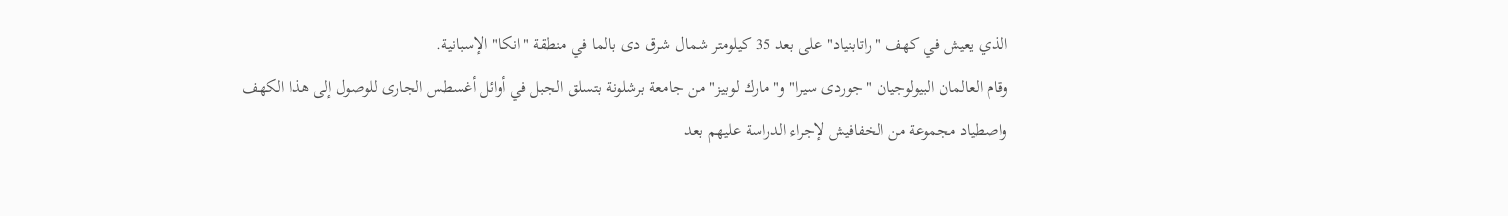الذي يعيش في كهف "راتابنياد" على بعد 35 كيلومتر شمال شرق دى بالما في منطقة "انكا" الإسبانية.
وقام العالمان البيولوجيان "جوردى سيرا" و"مارك لوبيز" من جامعة برشلونة بتسلق الجبل في أوائل أغسطس الجارى للوصول إلى هذا الكهف واصطياد مجموعة من الخفافيش لإجراء الدراسة عليهم بعد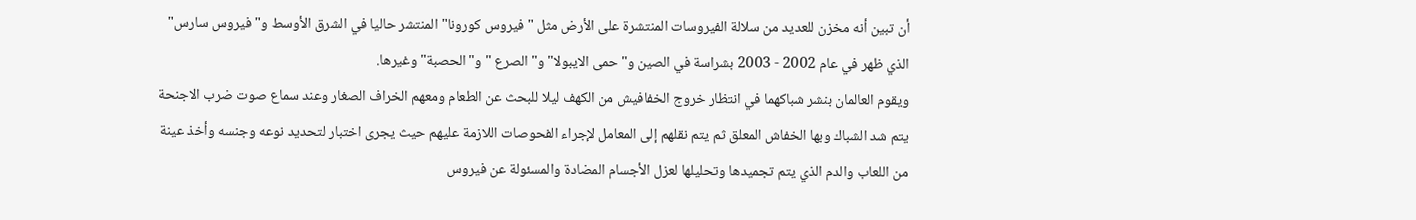أن تبين أنه مخزن للعديد من سلالة الفيروسات المنتشرة على الأرض مثل "فيروس كورونا" المنتشر حاليا في الشرق الأوسط و" فيروس سارس" الذي ظهر في عام 2002 - 2003 بشراسة في الصين و"حمى الايبولا" و"الصرع " و"الحصبة" وغيرها.
ويقوم العالمان بنشر شباكهما في انتظار خروج الخفافيش من الكهف ليلا للبحث عن الطعام ومعهم الخراف الصغار وعند سماع صوت ضرب الاجنحة يتم شد الشباك وبها الخفاش المعلق ثم يتم نقلهم إلى المعامل لإجراء الفحوصات اللازمة عليهم حيث يجرى اختبار لتحديد نوعه وجنسه وأخذ عينة من اللعاب والدم الذي يتم تجميدها وتحليلها لعزل الأجسام المضادة والمسئولة عن فيروس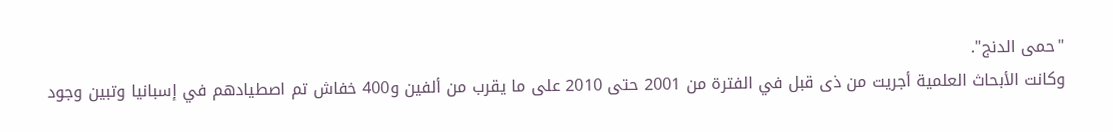"حمى الدنج".
وكانت الأبحاث العلمية أجريت من ذى قبل في الفترة من 2001 حتى 2010 على ما يقرب من ألفين و400 خفاش تم اصطيادهم في إسبانيا وتبين وجود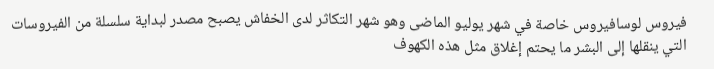فيروس لوسافيروس خاصة في شهر يوليو الماضى وهو شهر التكاثر لدى الخفاش يصبح مصدر لبداية سلسلة من الفيروسات التي ينقلها إلى البشر ما يحتم إغلاق مثل هذه الكهوف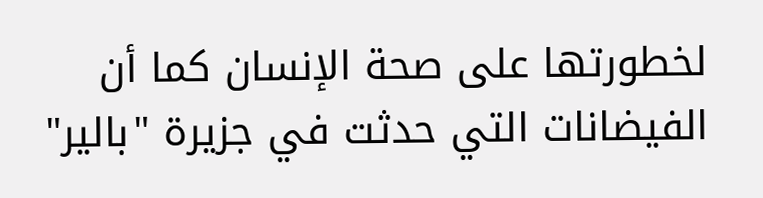لخطورتها على صحة الإنسان كما أن الفيضانات التي حدثت في جزيرة "بالير"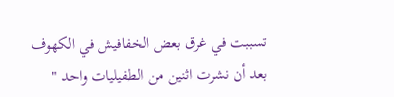تسببت في غرق بعض الخفافيش في الكهوف بعد أن نشرت اثنين من الطفيليات واحد "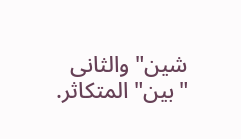شين" والثانى "بين" المتكاثر.